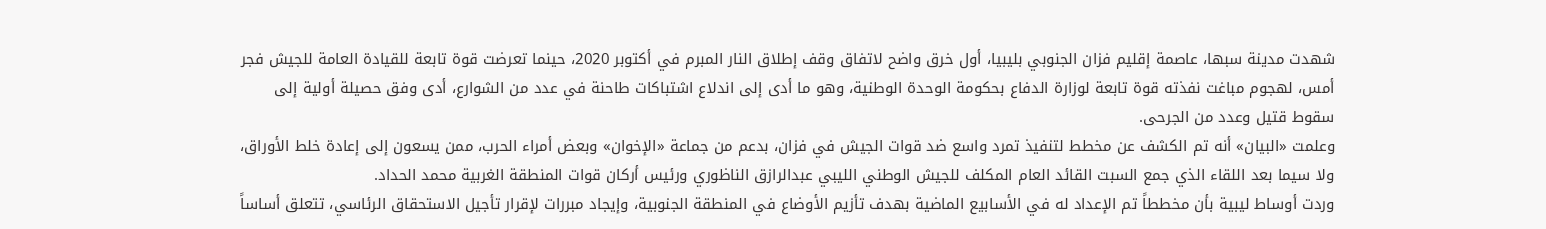شهدت مدينة سبها، عاصمة إقليم فزان الجنوبي بليبيا، أول خرق واضح لاتفاق وقف إطلاق النار المبرم في أكتوبر 2020، حينما تعرضت قوة تابعة للقيادة العامة للجيش فجر أمس، لهجوم مباغت نفذته قوة تابعة لوزارة الدفاع بحكومة الوحدة الوطنية، وهو ما أدى إلى اندلاع اشتباكات طاحنة في عدد من الشوارع، أدى وفق حصيلة أولية إلى سقوط قتيل وعدد من الجرحى.
وعلمت «البيان» أنه تم الكشف عن مخطط لتنفيذ تمرد واسع ضد قوات الجيش في فزان، بدعم من جماعة «الإخوان» وبعض أمراء الحرب، ممن يسعون إلى إعادة خلط الأوراق، ولا سيما بعد اللقاء الذي جمع السبت القائد العام المكلف للجيش الوطني الليبي عبدالرازق الناظوري ورئيس أركان قوات المنطقة الغربية محمد الحداد.
وردت أوساط ليبية بأن مخططاً تم الإعداد له في الأسابيع الماضية بهدف تأزيم الأوضاع في المنطقة الجنوبية، وإيجاد مبررات لإقرار تأجيل الاستحقاق الرئاسي، تتعلق أساساً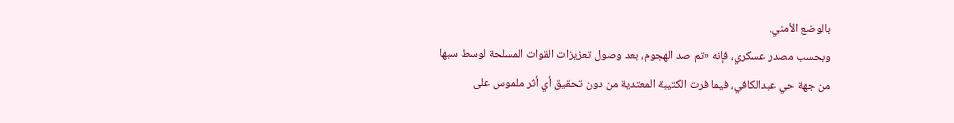بالوضع الأمني.
وبحسب مصدر عسكري، فإنه «تم صد الهجوم، بعد وصول تعزيزات القوات المسلحة لوسط سبها من جهة حي عبدالكافي، فيما فرت الكتيبة المعتدية من دون تحقيق أي أثر ملموس على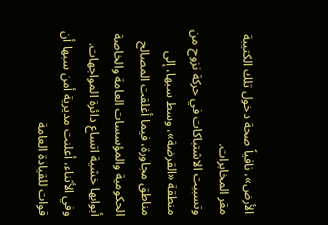الأرض»، نافياً صحة دخول تلك الكتيبة مقر المخابرات.
وتسببت الاشتباكات في حركة نزوح من منطقة «القرضة»، وسط سبها، إلى مناطق مجاورة، فيما أغلقت المصالح الحكومية والمؤسسات العامة والخاصة أبوابها خشية اتساع دائرة المواجهات.
وفي الأثناء، أعلنت مديرية أمن سبها أن قوات للقيادة العامة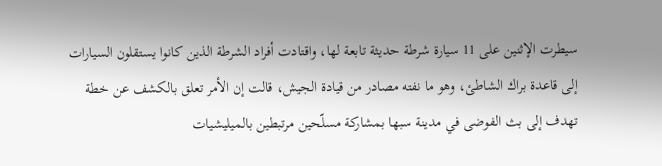سيطرت الإثنين على 11 سيارة شرطة حديثة تابعة لها، واقتادت أفراد الشرطة الذين كانوا يستقلون السيارات إلى قاعدة براك الشاطئ، وهو ما نفته مصادر من قيادة الجيش، قالت إن الأمر تعلق بالكشف عن خطة تهدف إلى بث الفوضى في مدينة سبها بمشاركة مسلّحين مرتبطين بالميليشيات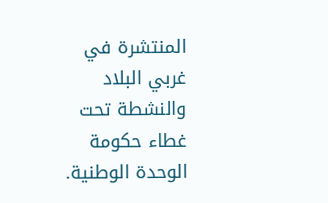المنتشرة في غربي البلاد والنشطة تحت غطاء حكومة الوحدة الوطنية.